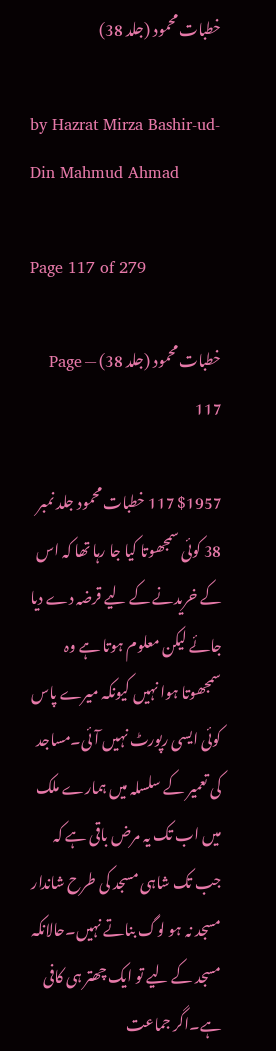خطبات محمود (جلد 38)

by Hazrat Mirza Bashir-ud-Din Mahmud Ahmad

Page 117 of 279

خطبات محمود (جلد 38) — Page 117

$1957 117 خطبات محمود جلد نمبر 38 کوئی سمجھوتا کیا جا رہا تھا کہ اس کے خریدنے کے لیے قرضہ دے دیا جائے لیکن معلوم ہوتا ہے وہ سمجھوتا ہوا نہیں کیونکہ میرے پاس کوئی ایسی رپورٹ نہیں آئی۔مساجد کی تعمیر کے سلسلہ میں ہمارے ملک میں اب تک یہ مرض باقی ہے کہ جب تک شاہی مسجد کی طرح شاندار مسجد نہ ہو لوگ بناتے نہیں۔حالانکہ مسجد کے لیے تو ایک چھتر ہی کافی ہے۔اگر جماعت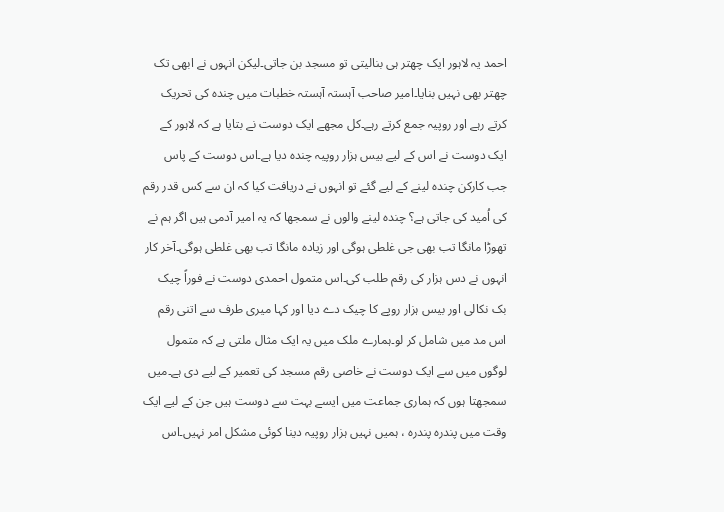احمد یہ لاہور ایک چھتر ہی بنالیتی تو مسجد بن جاتی۔لیکن انہوں نے ابھی تک چھتر بھی نہیں بنایا۔امیر صاحب آہستہ آہستہ خطبات میں چندہ کی تحریک کرتے رہے اور روپیہ جمع کرتے رہے۔کل مجھے ایک دوست نے بتایا ہے کہ لاہور کے ایک دوست نے اس کے لیے بیس ہزار روپیہ چندہ دیا ہے۔اس دوست کے پاس جب کارکن چندہ لینے کے لیے گئے تو انہوں نے دریافت کیا کہ ان سے کس قدر رقم کی اُمید کی جاتی ہے؟ چندہ لینے والوں نے سمجھا کہ یہ امیر آدمی ہیں اگر ہم نے تھوڑا مانگا تب بھی جی غلطی ہوگی اور زیادہ مانگا تب بھی غلطی ہوگی۔آخر کار انہوں نے دس ہزار کی رقم طلب کی۔اس متمول احمدی دوست نے فوراً چیک بک نکالی اور بیس ہزار روپے کا چیک دے دیا اور کہا میری طرف سے اتنی رقم اس مد میں شامل کر لو۔ہمارے ملک میں یہ ایک مثال ملتی ہے کہ متمول لوگوں میں سے ایک دوست نے خاصی رقم مسجد کی تعمیر کے لیے دی ہے۔میں سمجھتا ہوں کہ ہماری جماعت میں ایسے بہت سے دوست ہیں جن کے لیے ایک وقت میں پندرہ پندرہ ، ہمیں نہیں ہزار روپیہ دینا کوئی مشکل امر نہیں۔اس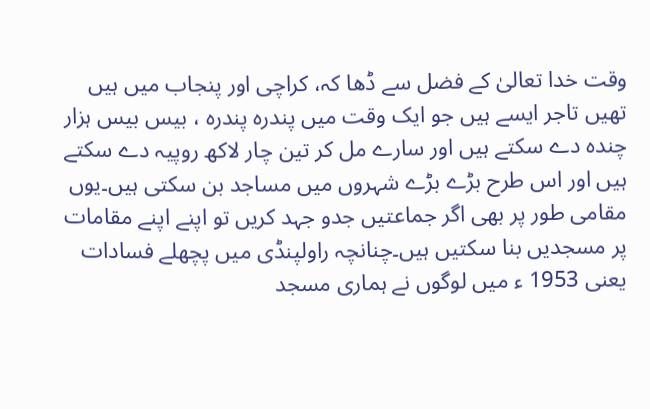وقت خدا تعالیٰ کے فضل سے ڈھا کہ، کراچی اور پنجاب میں ہیں تھیں تاجر ایسے ہیں جو ایک وقت میں پندرہ پندرہ ، بیس بیس ہزار چندہ دے سکتے ہیں اور سارے مل کر تین چار لاکھ روپیہ دے سکتے ہیں اور اس طرح بڑے بڑے شہروں میں مساجد بن سکتی ہیں۔یوں مقامی طور پر بھی اگر جماعتیں جدو جہد کریں تو اپنے اپنے مقامات پر مسجدیں بنا سکتیں ہیں۔چنانچہ راولپنڈی میں پچھلے فسادات یعنی 1953 ء میں لوگوں نے ہماری مسجد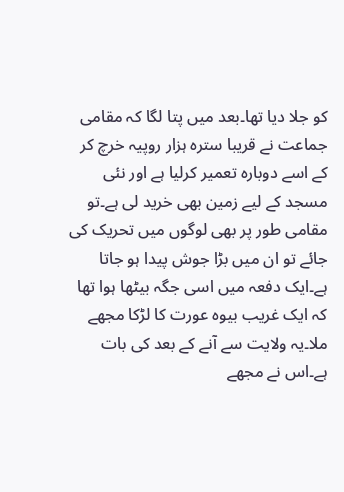کو جلا دیا تھا۔بعد میں پتا لگا کہ مقامی جماعت نے قریبا سترہ ہزار روپیہ خرچ کر کے اسے دوبارہ تعمیر کرلیا ہے اور نئی مسجد کے لیے زمین بھی خرید لی ہے۔تو مقامی طور پر بھی لوگوں میں تحریک کی جائے تو ان میں بڑا جوش پیدا ہو جاتا ہے۔ایک دفعہ میں اسی جگہ بیٹھا ہوا تھا کہ ایک غریب بیوہ عورت کا لڑکا مجھے ملا۔یہ ولایت سے آنے کے بعد کی بات ہے۔اس نے مجھے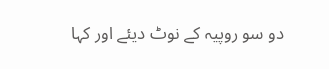دو سو روپیہ کے نوٹ دیئے اور کہا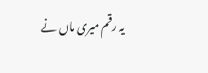یہ رقم میری ماں نے